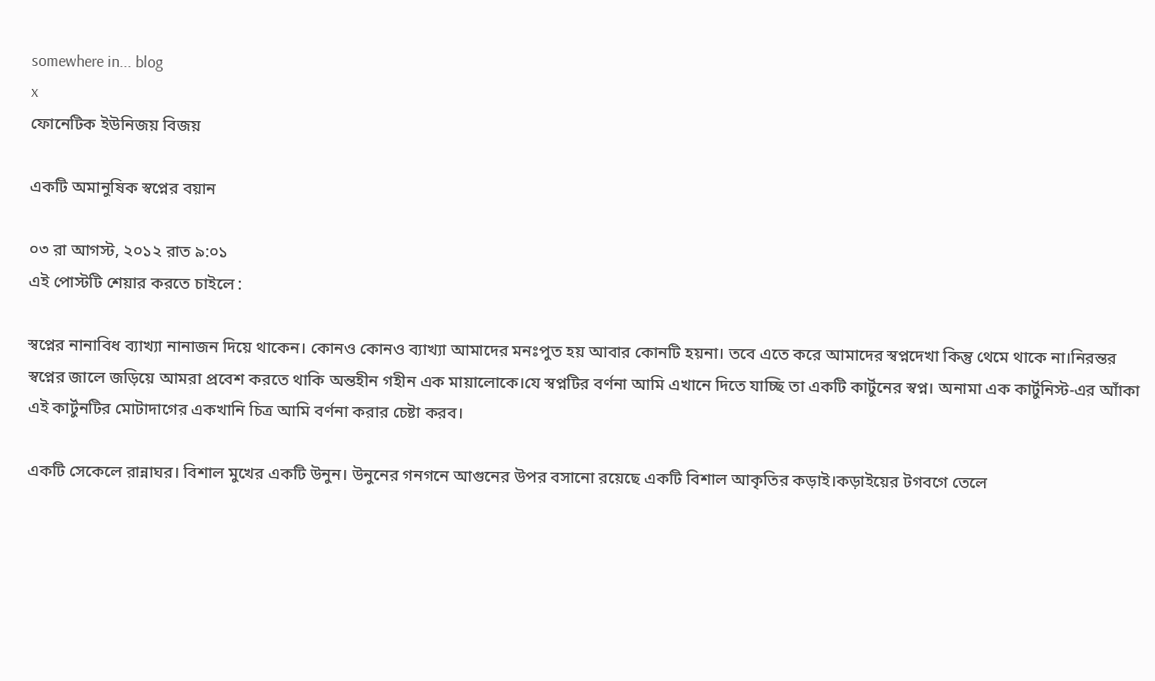somewhere in... blog
x
ফোনেটিক ইউনিজয় বিজয়

একটি অমানুষিক স্বপ্নের বয়ান

০৩ রা আগস্ট, ২০১২ রাত ৯:০১
এই পোস্টটি শেয়ার করতে চাইলে :

স্বপ্নের নানাবিধ ব্যাখ্যা নানাজন দিয়ে থাকেন। কোনও কোনও ব্যাখ্যা আমাদের মনঃপুত হয় আবার কোনটি হয়না। তবে এতে করে আমাদের স্বপ্নদেখা কিন্তু থেমে থাকে না।নিরন্তর স্বপ্নের জালে জড়িয়ে আমরা প্রবেশ করতে থাকি অন্তহীন গহীন এক মায়ালোকে।যে স্বপ্নটির বর্ণনা আমি এখানে দিতে যাচ্ছি তা একটি কার্টুনের স্বপ্ন। অনামা এক কার্টুনিস্ট-এর আাঁকা এই কার্টুনটির মোটাদাগের একখানি চিত্র আমি বর্ণনা করার চেষ্টা করব।

একটি সেকেলে রান্নাঘর। বিশাল মুখের একটি উনুন। উনুনের গনগনে আগুনের উপর বসানো রয়েছে একটি বিশাল আকৃতির কড়াই।কড়াইয়ের টগবগে তেলে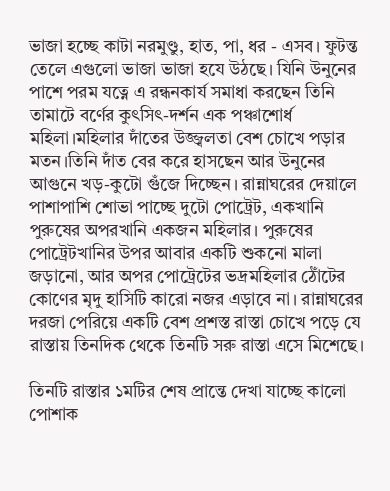ভাজা হচ্ছে কাটা নরমুণ্ডু, হাত, পা, ধর - এসব। ফুটন্ত তেলে এগুলো ভাজা ভাজা হযে উঠছে। যিনি উনুনের পাশে পরম যত্নে এ রন্ধনকার্য সমাধা করছেন তিনি তামাটে বর্ণের কুৎসিৎ-দর্শন এক পঞ্চাশোর্ধ মহিলা।মহিলার দাঁতের উজ্জ্বলতা বেশ চোখে পড়ার মতন।তিনি দাঁত বের করে হাসছেন আর উনুনের আগুনে খড়-কুটো গুঁজে দিচ্ছেন। রান্নাঘরের দেয়ালে পাশাপাশি শোভা পাচ্ছে দুটো পোট্রেট, একখানি পুরুষের অপরখানি একজন মহিলার। পুরুষের পোট্রেটখানির উপর আবার একটি শুকনো মালা জড়ানো, আর অপর পোট্রেটের ভদ্রমহিলার ঠোঁটের কোণের মৃদু হাসিটি কারো নজর এড়াবে না। রান্নাঘরের দরজা পেরিয়ে একটি বেশ প্রশস্ত রাস্তা চোখে পড়ে যে রাস্তায় তিনদিক থেকে তিনটি সরু রাস্তা এসে মিশেছে।

তিনটি রাস্তার ১মটির শেষ প্রান্তে দেখা যাচ্ছে কালো পোশাক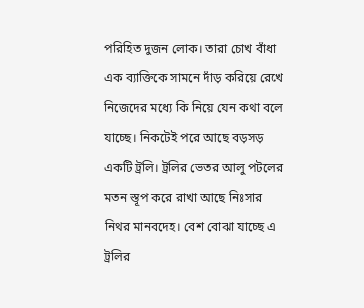পরিহিত দুজন লোক। তারা চোখ বাঁধা এক ব্যাক্তিকে সামনে দাঁড় করিয়ে রেখে নিজেদের মধ্যে কি নিয়ে যেন কথা বলে যাচ্ছে। নিকটেই পরে আছে বড়সড় একটি ট্রলি। ট্রলির ভেতর আলু পটলের মতন স্তূপ করে রাখা আছে নিঃসার নিথর মানবদেহ। বেশ বোঝা যাচ্ছে এ ট্রলির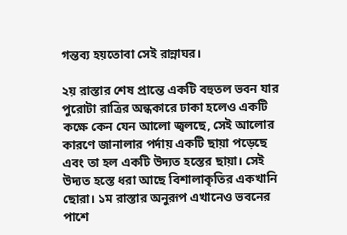গন্তব্য হয়তোবা সেই রান্নাঘর।

২য় রাস্তার শেষ প্রান্তে একটি বহুতল ভবন যার পুরোটা রাত্রির অন্ধকারে ঢাকা হলেও একটি কক্ষে কেন যেন আলো জ্বলছে, সেই আলোর কারণে জানালার পর্দায় একটি ছায়া পড়েছে এবং তা হল একটি উদ্যত হস্তের ছায়া। সেই উদ্যত হস্তে ধরা আছে বিশালাকৃতির একখানি ছোরা। ১ম রাস্তার অনুরূপ এখানেও ভবনের পাশে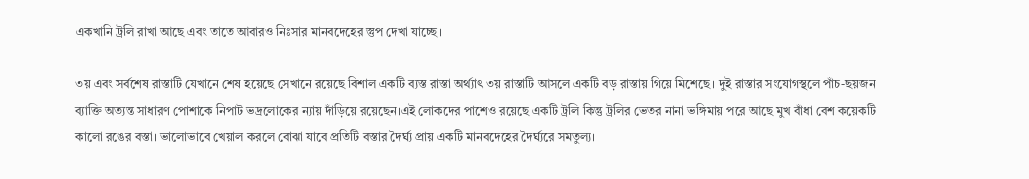একখানি ট্রলি রাখা আছে এবং তাতে আবারও নিঃসার মানবদেহের স্তুপ দেখা যাচ্ছে।

৩য় এবং সর্বশেষ রাস্তাটি যেখানে শেষ হয়েছে সেখানে রয়েছে বিশাল একটি ব্যস্ত রাস্তা অর্থ্যাৎ ৩য় রাস্তাটি আসলে একটি বড় রাস্তায় গিয়ে মিশেছে। দুই রাস্তার সংযোগস্থলে পাঁচ-ছয়জন ব্যাক্তি অত্যন্ত সাধারণ পোশাকে নিপাট ভদ্রলোকের ন্যায় দাঁড়িয়ে রয়েছেন।এই লোকদের পাশেও রয়েছে একটি ট্রলি কিন্তু ট্রলির ভেতর নানা ভঙ্গিমায় পরে আছে মুখ বাঁধা বেশ কয়েকটি কালো রঙের বস্তা। ভালোভাবে খেয়াল করলে বোঝা যাবে প্রতিটি বস্তার দৈর্ঘ্য প্রায় একটি মানবদেহের দৈর্ঘ্যরে সমতুল্য।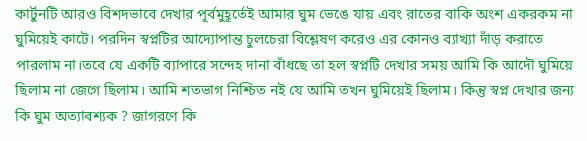কার্টুনটি আরও বিশদভাবে দেখার পূর্বমুহূর্তেই আমার ঘুম ভেঙে যায় এবং রাতের বাকি অংশ একরকম না ঘুমিয়েই কাটে। পরদিন স্বপ্নটির আদ্যোপান্ত চুলচেরা বিশ্লেষণ করেও এর কোনও ব্যাখ্যা দাঁড় করাতে পারলাম না।তবে যে একটি ব্যাপারে সন্দেহ দানা বাঁধছে তা হল স্বপ্নটি দেখার সময় আমি কি আদৌ ঘুমিয়ে ছিলাম না জেগে ছিলাম। আমি শতভাগ নিশ্চিত নই যে আমি তখন ঘুমিয়েই ছিলাম। কিন্তু স্বপ্ন দেখার জন্য কি ঘুম অত্যাবশ্যক ? জাগরণে কি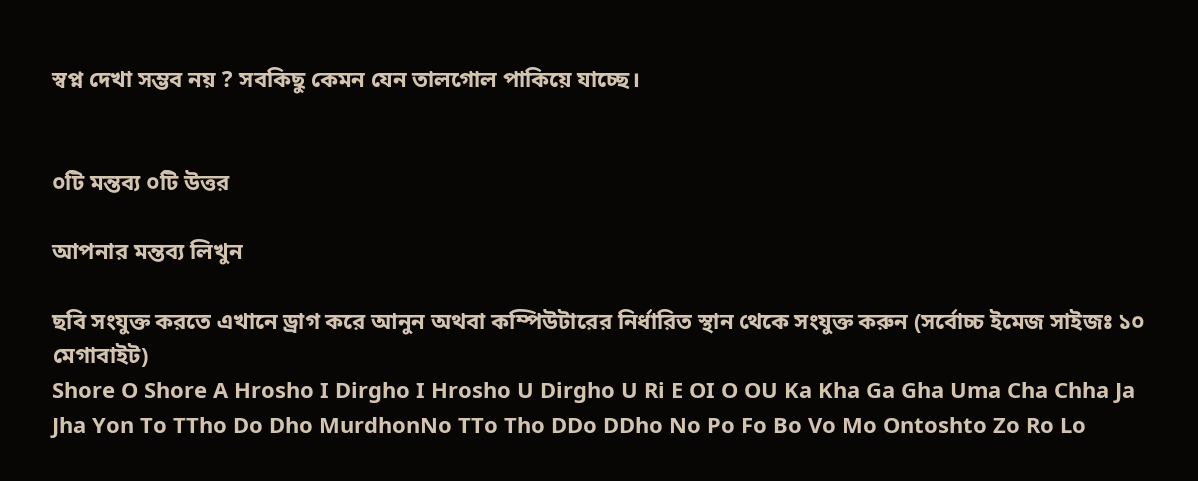স্বপ্ন দেখা সম্ভব নয় ? সবকিছু কেমন যেন তালগোল পাকিয়ে যাচ্ছে।


০টি মন্তব্য ০টি উত্তর

আপনার মন্তব্য লিখুন

ছবি সংযুক্ত করতে এখানে ড্রাগ করে আনুন অথবা কম্পিউটারের নির্ধারিত স্থান থেকে সংযুক্ত করুন (সর্বোচ্চ ইমেজ সাইজঃ ১০ মেগাবাইট)
Shore O Shore A Hrosho I Dirgho I Hrosho U Dirgho U Ri E OI O OU Ka Kha Ga Gha Uma Cha Chha Ja Jha Yon To TTho Do Dho MurdhonNo TTo Tho DDo DDho No Po Fo Bo Vo Mo Ontoshto Zo Ro Lo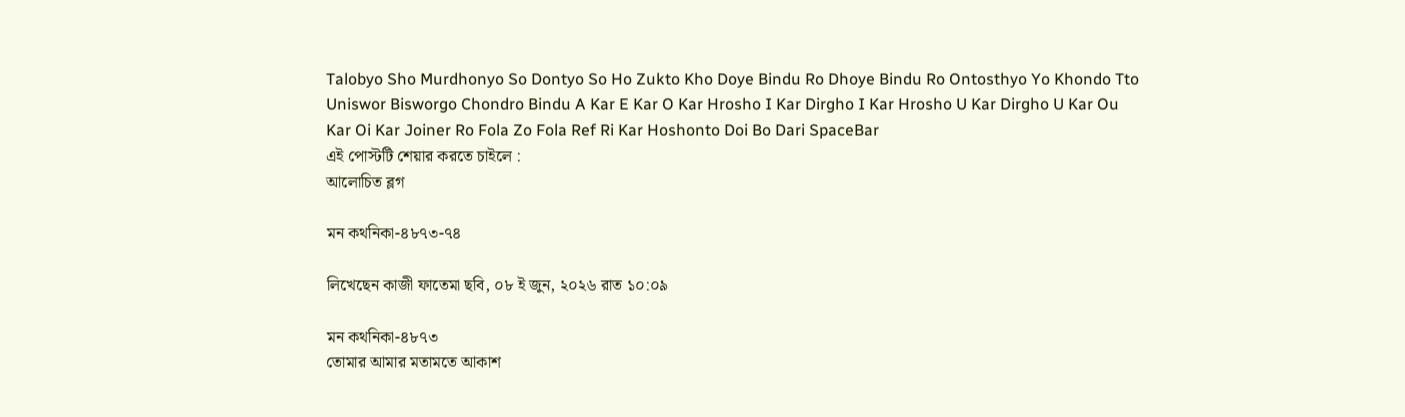Talobyo Sho Murdhonyo So Dontyo So Ho Zukto Kho Doye Bindu Ro Dhoye Bindu Ro Ontosthyo Yo Khondo Tto Uniswor Bisworgo Chondro Bindu A Kar E Kar O Kar Hrosho I Kar Dirgho I Kar Hrosho U Kar Dirgho U Kar Ou Kar Oi Kar Joiner Ro Fola Zo Fola Ref Ri Kar Hoshonto Doi Bo Dari SpaceBar
এই পোস্টটি শেয়ার করতে চাইলে :
আলোচিত ব্লগ

মন কথনিকা-৪৮৭৩-৭৪

লিখেছেন কাজী ফাতেমা ছবি, ০৮ ই জুন, ২০২৬ রাত ১০:০৯

মন কথনিকা-৪৮৭৩
তোমার আমার মতামতে আকাশ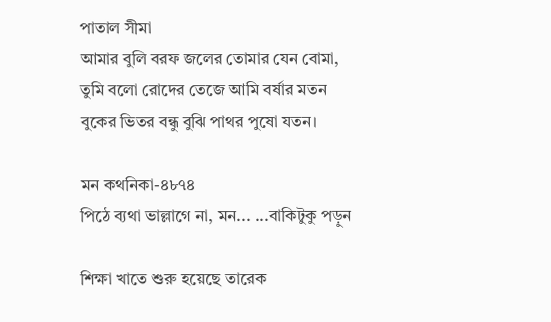পাতাল সীমা
আমার বুলি বরফ জলের তোমার যেন বোমা,
তুমি বলো রোদের তেজে আমি বর্ষার মতন
বুকের ভিতর বন্ধু বুঝি পাথর পুষো যতন।

মন কথনিকা-৪৮৭৪
পিঠে ব্যথা ভাল্লাগে না, মন... ...বাকিটুকু পড়ুন

শিক্ষা খাতে শুরু হয়েছে তারেক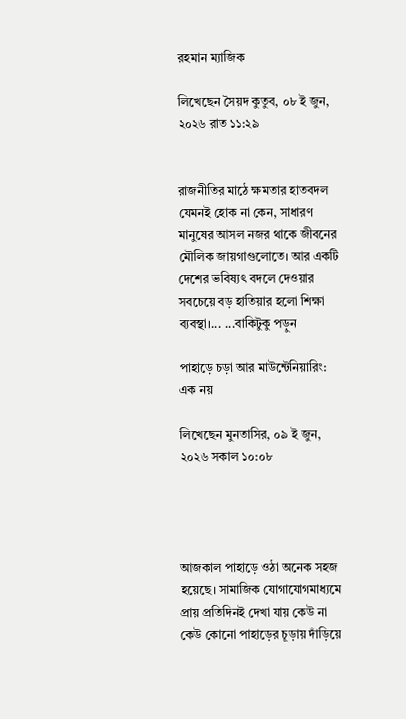রহমান ম্যাজিক

লিখেছেন সৈয়দ কুতুব, ০৮ ই জুন, ২০২৬ রাত ১১:২৯


রাজনীতির মাঠে ক্ষমতার হাতবদল যেমনই হোক না কেন, সাধারণ মানুষের আসল নজর থাকে জীবনের মৌলিক জায়গাগুলোতে। আর একটি দেশের ভবিষ্যৎ বদলে দেওয়ার সবচেয়ে বড় হাতিয়ার হলো শিক্ষা ব্যবস্থা।... ...বাকিটুকু পড়ুন

পাহাড়ে চড়া আর মাউন্টেনিয়ারিং: এক নয়

লিখেছেন মুনতাসির, ০৯ ই জুন, ২০২৬ সকাল ১০:০৮




আজকাল পাহাড়ে ওঠা অনেক সহজ হয়েছে। সামাজিক যোগাযোগমাধ্যমে প্রায় প্রতিদিনই দেখা যায় কেউ না কেউ কোনো পাহাড়ের চূড়ায় দাঁড়িয়ে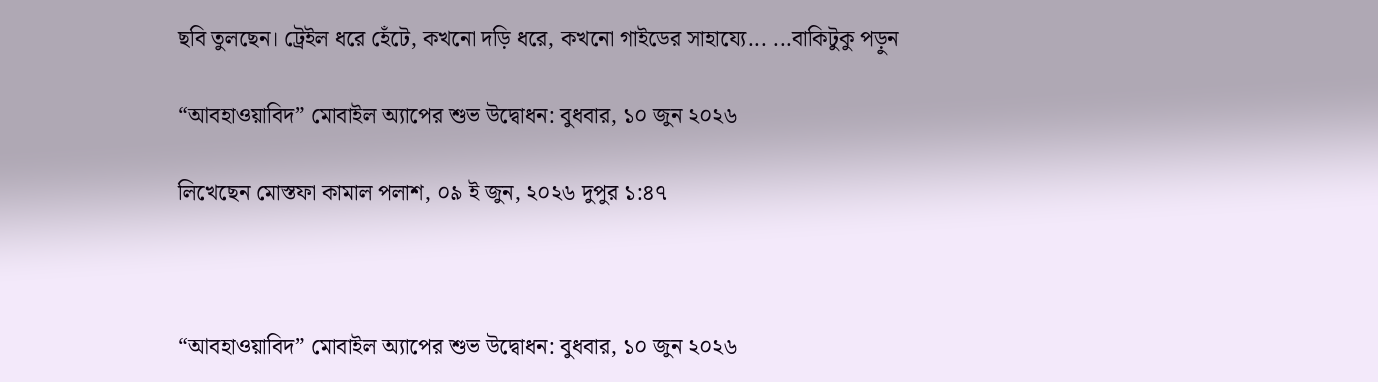ছবি তুলছেন। ট্রেইল ধরে হেঁটে, কখনো দড়ি ধরে, কখনো গাইডের সাহায্যে... ...বাকিটুকু পড়ুন

“আবহাওয়াবিদ” মোবাইল অ্যাপের শুভ উদ্বোধন: বুধবার, ১০ জুন ২০২৬

লিখেছেন মোস্তফা কামাল পলাশ, ০৯ ই জুন, ২০২৬ দুপুর ১:৪৭



“আবহাওয়াবিদ” মোবাইল অ্যাপের শুভ উদ্বোধন: বুধবার, ১০ জুন ২০২৬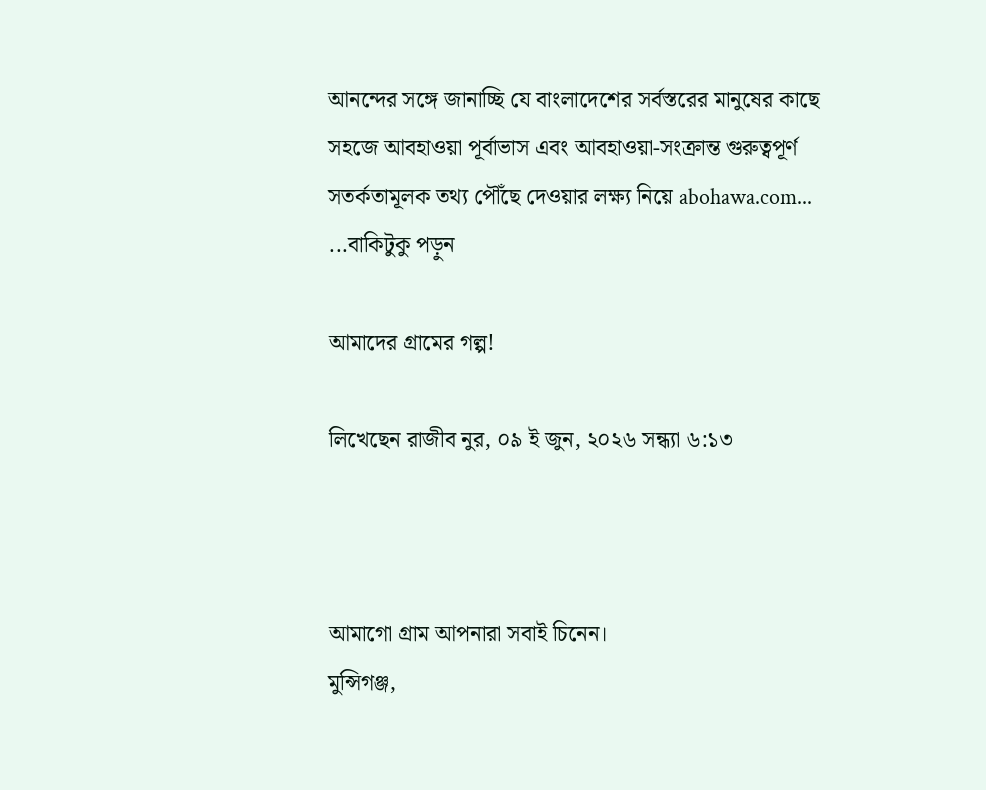আনন্দের সঙ্গে জানাচ্ছি যে বাংলাদেশের সর্বস্তরের মানুষের কাছে সহজে আবহাওয়া পূর্বাভাস এবং আবহাওয়া-সংক্রান্ত গুরুত্বপূর্ণ সতর্কতামূলক তথ্য পৌঁছে দেওয়ার লক্ষ্য নিয়ে abohawa.com... ...বাকিটুকু পড়ুন

আমাদের গ্রামের গল্প!

লিখেছেন রাজীব নুর, ০৯ ই জুন, ২০২৬ সন্ধ্যা ৬:১৩



আমাগো গ্রাম আপনারা সবাই চিনেন।
মুন্সিগঞ্জ,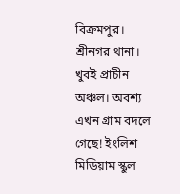বিক্রমপুর। শ্রীনগর থানা। খুবই প্রাচীন অঞ্চল। অবশ্য এখন গ্রাম বদলে গেছে! ইংলিশ মিডিয়াম স্কুল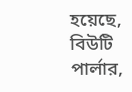হয়েছে, বিউটি পার্লার,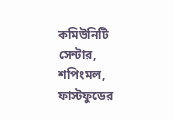কমিউনিটি সেন্টার, শপিংমল, ফাস্টফুডের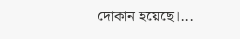দোকান হয়েছে।...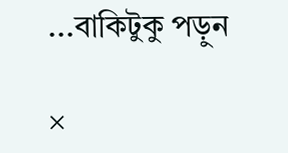...বাকিটুকু পড়ুন

×